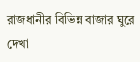রাজধানীর বিভিন্ন বাজার ঘুরে দেখা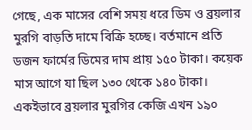গেছে, এক মাসের বেশি সময় ধরে ডিম ও ব্রয়লার মুরগি বাড়তি দামে বিক্রি হচ্ছে। বর্তমানে প্রতি ডজন ফার্মের ডিমের দাম প্রায় ১৫০ টাকা। কয়েক মাস আগে যা ছিল ১৩০ থেকে ১৪০ টাকা। একইভাবে ব্রয়লার মুরগির কেজি এখন ১৯০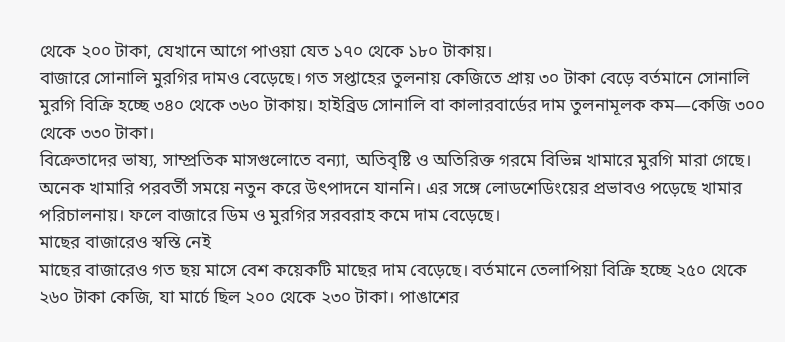থেকে ২০০ টাকা, যেখানে আগে পাওয়া যেত ১৭০ থেকে ১৮০ টাকায়।
বাজারে সোনালি মুরগির দামও বেড়েছে। গত সপ্তাহের তুলনায় কেজিতে প্রায় ৩০ টাকা বেড়ে বর্তমানে সোনালি মুরগি বিক্রি হচ্ছে ৩৪০ থেকে ৩৬০ টাকায়। হাইব্রিড সোনালি বা কালারবার্ডের দাম তুলনামূলক কম—কেজি ৩০০ থেকে ৩৩০ টাকা।
বিক্রেতাদের ভাষ্য, সাম্প্রতিক মাসগুলোতে বন্যা, অতিবৃষ্টি ও অতিরিক্ত গরমে বিভিন্ন খামারে মুরগি মারা গেছে। অনেক খামারি পরবর্তী সময়ে নতুন করে উৎপাদনে যাননি। এর সঙ্গে লোডশেডিংয়ের প্রভাবও পড়েছে খামার পরিচালনায়। ফলে বাজারে ডিম ও মুরগির সরবরাহ কমে দাম বেড়েছে।
মাছের বাজারেও স্বস্তি নেই
মাছের বাজারেও গত ছয় মাসে বেশ কয়েকটি মাছের দাম বেড়েছে। বর্তমানে তেলাপিয়া বিক্রি হচ্ছে ২৫০ থেকে ২৬০ টাকা কেজি, যা মার্চে ছিল ২০০ থেকে ২৩০ টাকা। পাঙাশের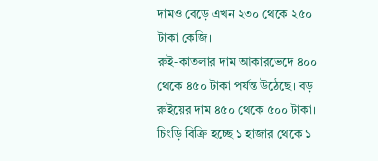দামও বেড়ে এখন ২৩০ থেকে ২৫০ টাকা কেজি।
রুই-কাতলার দাম আকারভেদে ৪০০ থেকে ৪৫০ টাকা পর্যন্ত উঠেছে। বড় রুইয়ের দাম ৪৫০ থেকে ৫০০ টাকা। চিংড়ি বিক্রি হচ্ছে ১ হাজার থেকে ১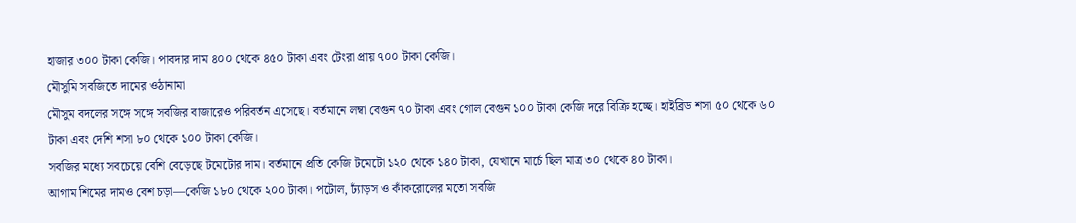হাজার ৩০০ টাকা কেজি। পাবদার দাম ৪০০ থেকে ৪৫০ টাকা এবং টেংরা প্রায় ৭০০ টাকা কেজি।
মৌসুমি সবজিতে দামের ওঠানামা
মৌসুম বদলের সঙ্গে সঙ্গে সবজির বাজারেও পরিবর্তন এসেছে। বর্তমানে লম্বা বেগুন ৭০ টাকা এবং গোল বেগুন ১০০ টাকা কেজি দরে বিক্রি হচ্ছে। হাইব্রিড শসা ৫০ থেকে ৬০ টাকা এবং দেশি শসা ৮০ থেকে ১০০ টাকা কেজি।
সবজির মধ্যে সবচেয়ে বেশি বেড়েছে টমেটোর দাম। বর্তমানে প্রতি কেজি টমেটো ১২০ থেকে ১৪০ টাকা, যেখানে মার্চে ছিল মাত্র ৩০ থেকে ৪০ টাকা।
আগাম শিমের দামও বেশ চড়া—কেজি ১৮০ থেকে ২০০ টাকা। পটোল, ঢ্যাঁড়স ও কাঁকরোলের মতো সবজি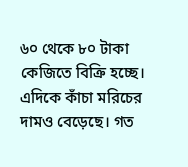৬০ থেকে ৮০ টাকা কেজিতে বিক্রি হচ্ছে।
এদিকে কাঁচা মরিচের দামও বেড়েছে। গত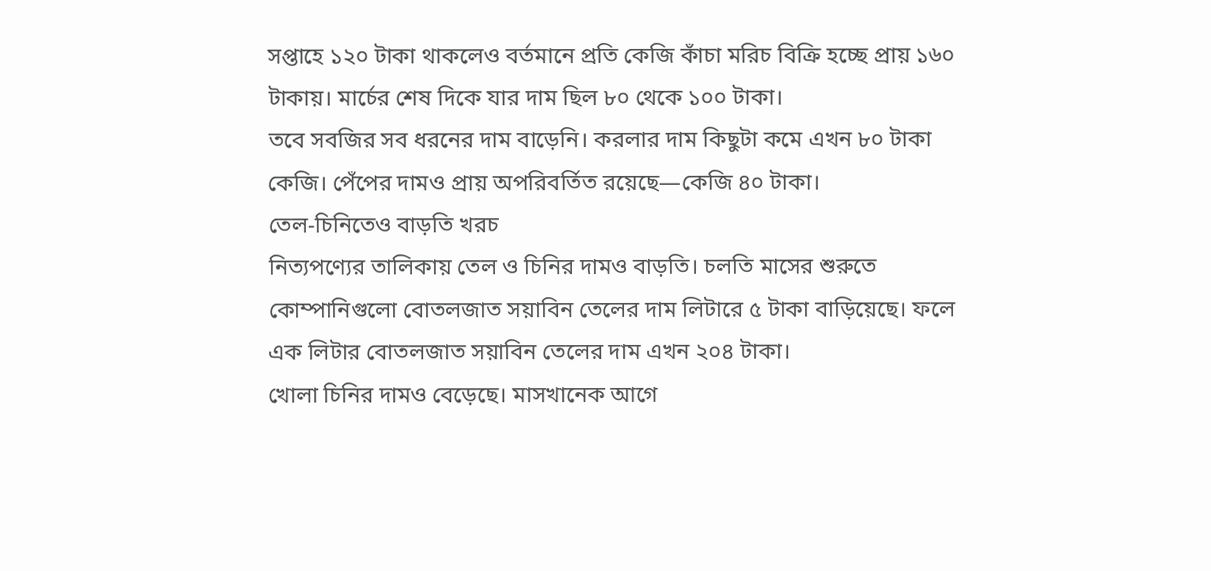সপ্তাহে ১২০ টাকা থাকলেও বর্তমানে প্রতি কেজি কাঁচা মরিচ বিক্রি হচ্ছে প্রায় ১৬০ টাকায়। মার্চের শেষ দিকে যার দাম ছিল ৮০ থেকে ১০০ টাকা।
তবে সবজির সব ধরনের দাম বাড়েনি। করলার দাম কিছুটা কমে এখন ৮০ টাকা কেজি। পেঁপের দামও প্রায় অপরিবর্তিত রয়েছে—কেজি ৪০ টাকা।
তেল-চিনিতেও বাড়তি খরচ
নিত্যপণ্যের তালিকায় তেল ও চিনির দামও বাড়তি। চলতি মাসের শুরুতে কোম্পানিগুলো বোতলজাত সয়াবিন তেলের দাম লিটারে ৫ টাকা বাড়িয়েছে। ফলে এক লিটার বোতলজাত সয়াবিন তেলের দাম এখন ২০৪ টাকা।
খোলা চিনির দামও বেড়েছে। মাসখানেক আগে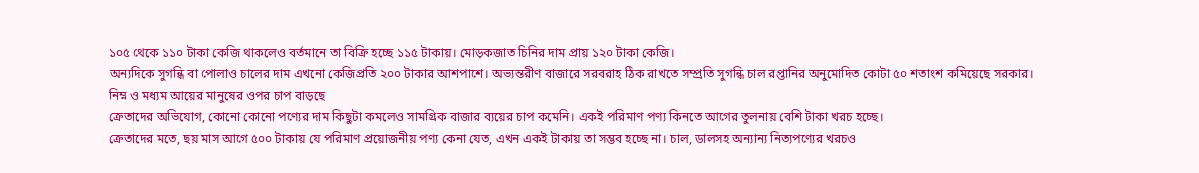১০৫ থেকে ১১০ টাকা কেজি থাকলেও বর্তমানে তা বিক্রি হচ্ছে ১১৫ টাকায়। মোড়কজাত চিনির দাম প্রায় ১২০ টাকা কেজি।
অন্যদিকে সুগন্ধি বা পোলাও চালের দাম এখনো কেজিপ্রতি ২০০ টাকার আশপাশে। অভ্যন্তরীণ বাজারে সরবরাহ ঠিক রাখতে সম্প্রতি সুগন্ধি চাল রপ্তানির অনুমোদিত কোটা ৫০ শতাংশ কমিয়েছে সরকার।
নিম্ন ও মধ্যম আয়ের মানুষের ওপর চাপ বাড়ছে
ক্রেতাদের অভিযোগ, কোনো কোনো পণ্যের দাম কিছুটা কমলেও সামগ্রিক বাজার ব্যয়ের চাপ কমেনি। একই পরিমাণ পণ্য কিনতে আগের তুলনায় বেশি টাকা খরচ হচ্ছে।
ক্রেতাদের মতে, ছয় মাস আগে ৫০০ টাকায় যে পরিমাণ প্রয়োজনীয় পণ্য কেনা যেত, এখন একই টাকায় তা সম্ভব হচ্ছে না। চাল, ডালসহ অন্যান্য নিত্যপণ্যের খরচও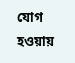যোগ হওয়ায়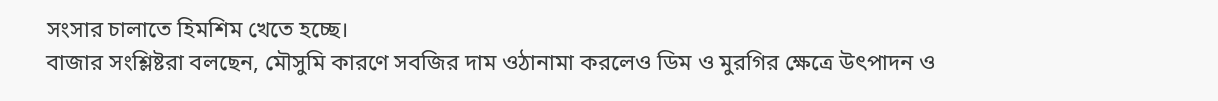সংসার চালাতে হিমশিম খেতে হচ্ছে।
বাজার সংশ্লিষ্টরা বলছেন, মৌসুমি কারণে সবজির দাম ওঠানামা করলেও ডিম ও মুরগির ক্ষেত্রে উৎপাদন ও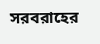সরবরাহের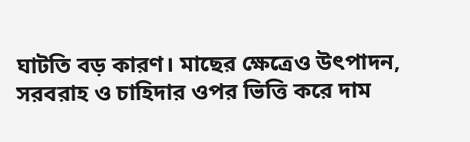ঘাটতি বড় কারণ। মাছের ক্ষেত্রেও উৎপাদন, সরবরাহ ও চাহিদার ওপর ভিত্তি করে দাম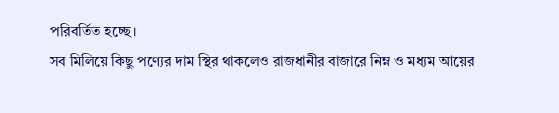পরিবর্তিত হচ্ছে।
সব মিলিয়ে কিছু পণ্যের দাম স্থির থাকলেও রাজধানীর বাজারে নিম্ন ও মধ্যম আয়ের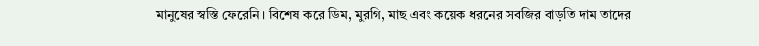মানুষের স্বস্তি ফেরেনি। বিশেষ করে ডিম, মুরগি, মাছ এবং কয়েক ধরনের সবজির বাড়তি দাম তাদের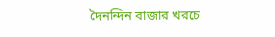দৈনন্দিন বাজার খরচে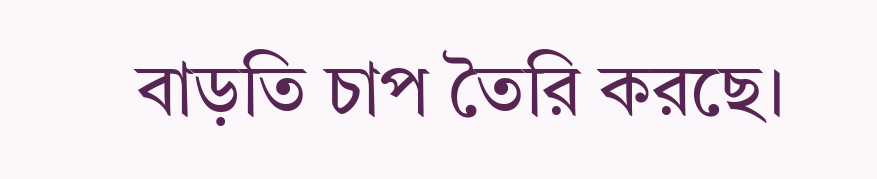বাড়তি চাপ তৈরি করছে।